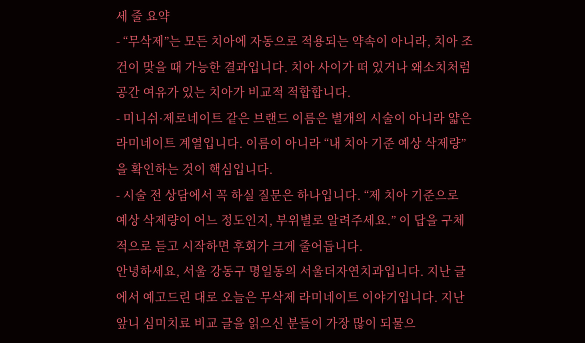세 줄 요약
- “무삭제”는 모든 치아에 자동으로 적용되는 약속이 아니라, 치아 조건이 맞을 때 가능한 결과입니다. 치아 사이가 떠 있거나 왜소치처럼 공간 여유가 있는 치아가 비교적 적합합니다.
- 미니쉬·제로네이트 같은 브랜드 이름은 별개의 시술이 아니라 얇은 라미네이트 계열입니다. 이름이 아니라 “내 치아 기준 예상 삭제량”을 확인하는 것이 핵심입니다.
- 시술 전 상담에서 꼭 하실 질문은 하나입니다. “제 치아 기준으로 예상 삭제량이 어느 정도인지, 부위별로 알려주세요.” 이 답을 구체적으로 듣고 시작하면 후회가 크게 줄어듭니다.
안녕하세요, 서울 강동구 명일동의 서울더자연치과입니다. 지난 글에서 예고드린 대로 오늘은 무삭제 라미네이트 이야기입니다. 지난 앞니 심미치료 비교 글을 읽으신 분들이 가장 많이 되물으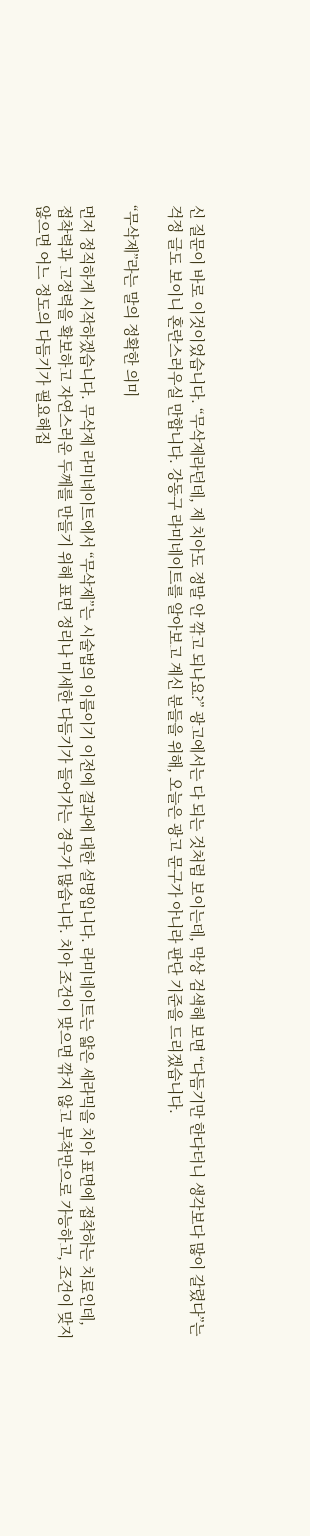신 질문이 바로 이것이었습니다. “무삭제라던데, 제 치아도 정말 안 깎고 되나요?” 광고에서는 다 되는 것처럼 보이는데, 막상 검색해 보면 “다듬기만 한다더니 생각보다 많이 갈렸다”는 걱정 글도 보이니 혼란스러우실 만합니다. 강동구 라미네이트를 알아보고 계신 분들을 위해, 오늘은 광고 문구가 아니라 판단 기준을 드리겠습니다.

“무삭제”라는 말의 정확한 의미

먼저 정직하게 시작하겠습니다. 무삭제 라미네이트에서 “무삭제”는 시술법의 이름이기 이전에 결과에 대한 설명입니다. 라미네이트는 얇은 세라믹을 치아 표면에 접착하는 치료인데, 접착력과 고정력을 확보하고 자연스러운 두께를 만들기 위해 표면 정리나 미세한 다듬기가 들어가는 경우가 많습니다. 치아 조건이 맞으면 깎지 않고 부착만으로 가능하고, 조건이 맞지 않으면 어느 정도의 다듬기가 필요해집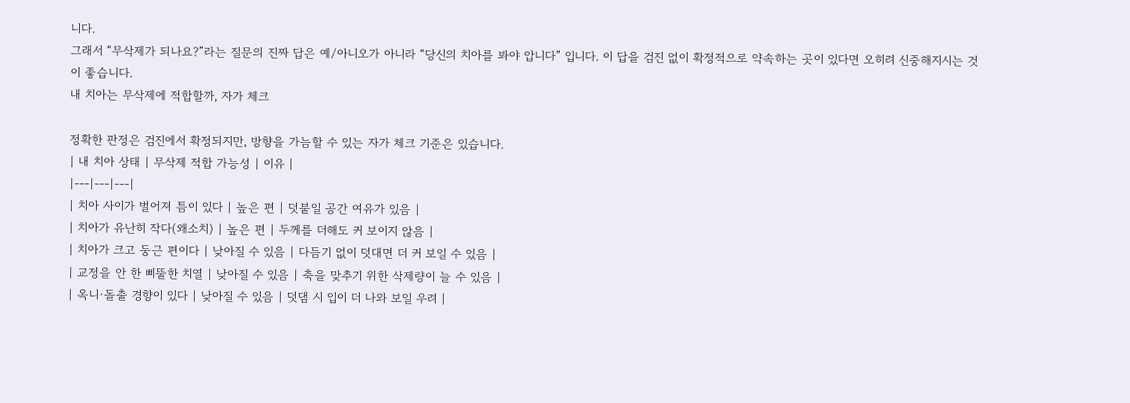니다.
그래서 “무삭제가 되나요?”라는 질문의 진짜 답은 예/아니오가 아니라 “당신의 치아를 봐야 압니다” 입니다. 이 답을 검진 없이 확정적으로 약속하는 곳이 있다면 오히려 신중해지시는 것이 좋습니다.
내 치아는 무삭제에 적합할까, 자가 체크

정확한 판정은 검진에서 확정되지만, 방향을 가늠할 수 있는 자가 체크 기준은 있습니다.
| 내 치아 상태 | 무삭제 적합 가능성 | 이유 |
|---|---|---|
| 치아 사이가 벌어져 틈이 있다 | 높은 편 | 덧붙일 공간 여유가 있음 |
| 치아가 유난히 작다(왜소치) | 높은 편 | 두께를 더해도 커 보이지 않음 |
| 치아가 크고 둥근 편이다 | 낮아질 수 있음 | 다듬기 없이 덧대면 더 커 보일 수 있음 |
| 교정을 안 한 삐뚤한 치열 | 낮아질 수 있음 | 축을 맞추기 위한 삭제량이 늘 수 있음 |
| 옥니·돌출 경향이 있다 | 낮아질 수 있음 | 덧댐 시 입이 더 나와 보일 우려 |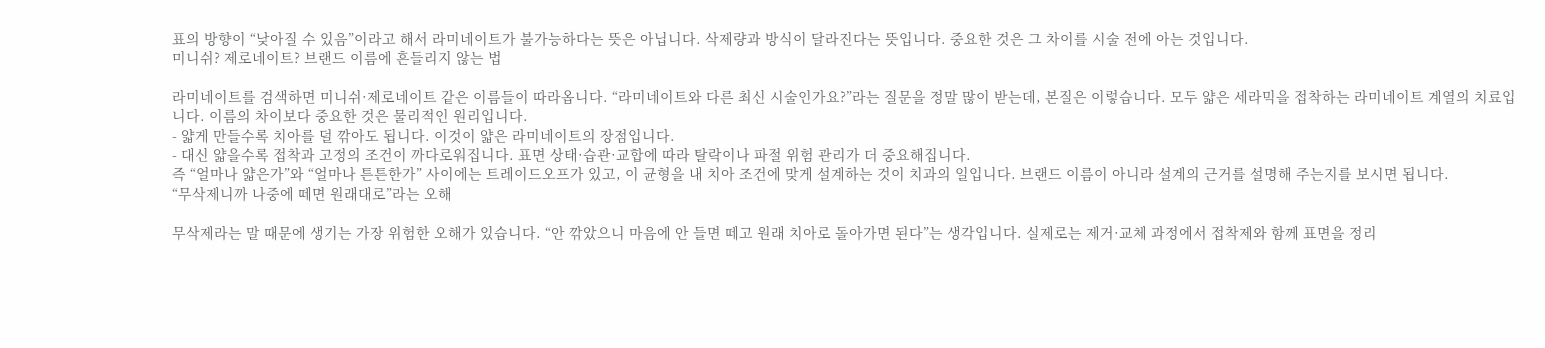표의 방향이 “낮아질 수 있음”이라고 해서 라미네이트가 불가능하다는 뜻은 아닙니다. 삭제량과 방식이 달라진다는 뜻입니다. 중요한 것은 그 차이를 시술 전에 아는 것입니다.
미니쉬? 제로네이트? 브랜드 이름에 흔들리지 않는 법

라미네이트를 검색하면 미니쉬·제로네이트 같은 이름들이 따라옵니다. “라미네이트와 다른 최신 시술인가요?”라는 질문을 정말 많이 받는데, 본질은 이렇습니다. 모두 얇은 세라믹을 접착하는 라미네이트 계열의 치료입니다. 이름의 차이보다 중요한 것은 물리적인 원리입니다.
- 얇게 만들수록 치아를 덜 깎아도 됩니다. 이것이 얇은 라미네이트의 장점입니다.
- 대신 얇을수록 접착과 고정의 조건이 까다로워집니다. 표면 상태·습관·교합에 따라 탈락이나 파절 위험 관리가 더 중요해집니다.
즉 “얼마나 얇은가”와 “얼마나 튼튼한가” 사이에는 트레이드오프가 있고, 이 균형을 내 치아 조건에 맞게 설계하는 것이 치과의 일입니다. 브랜드 이름이 아니라 설계의 근거를 설명해 주는지를 보시면 됩니다.
“무삭제니까 나중에 떼면 원래대로”라는 오해

무삭제라는 말 때문에 생기는 가장 위험한 오해가 있습니다. “안 깎았으니 마음에 안 들면 떼고 원래 치아로 돌아가면 된다”는 생각입니다. 실제로는 제거·교체 과정에서 접착제와 함께 표면을 정리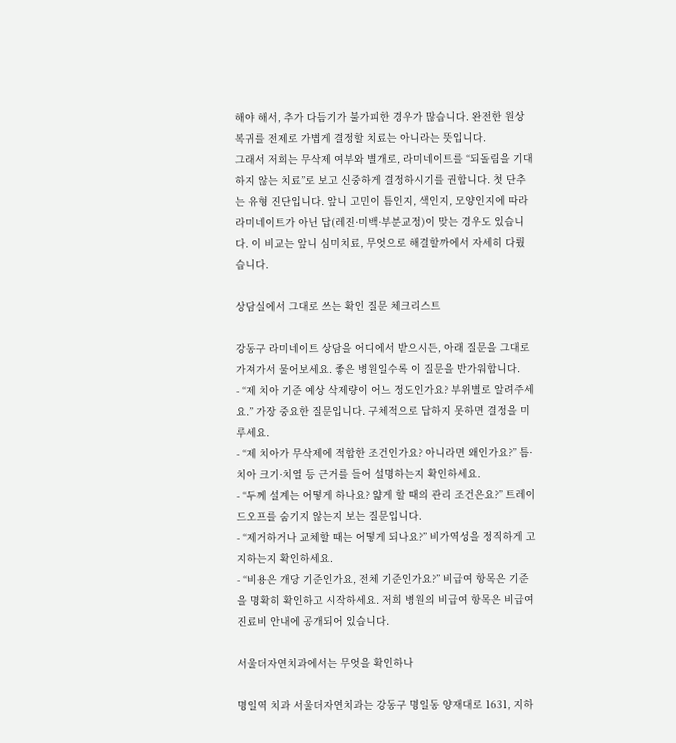해야 해서, 추가 다듬기가 불가피한 경우가 많습니다. 완전한 원상복귀를 전제로 가볍게 결정할 치료는 아니라는 뜻입니다.
그래서 저희는 무삭제 여부와 별개로, 라미네이트를 “되돌림을 기대하지 않는 치료”로 보고 신중하게 결정하시기를 권합니다. 첫 단추는 유형 진단입니다. 앞니 고민이 틈인지, 색인지, 모양인지에 따라 라미네이트가 아닌 답(레진·미백·부분교정)이 맞는 경우도 있습니다. 이 비교는 앞니 심미치료, 무엇으로 해결할까에서 자세히 다뤘습니다.

상담실에서 그대로 쓰는 확인 질문 체크리스트

강동구 라미네이트 상담을 어디에서 받으시든, 아래 질문을 그대로 가져가서 물어보세요. 좋은 병원일수록 이 질문을 반가워합니다.
- “제 치아 기준 예상 삭제량이 어느 정도인가요? 부위별로 알려주세요.” 가장 중요한 질문입니다. 구체적으로 답하지 못하면 결정을 미루세요.
- “제 치아가 무삭제에 적합한 조건인가요? 아니라면 왜인가요?” 틈·치아 크기·치열 등 근거를 들어 설명하는지 확인하세요.
- “두께 설계는 어떻게 하나요? 얇게 할 때의 관리 조건은요?” 트레이드오프를 숨기지 않는지 보는 질문입니다.
- “제거하거나 교체할 때는 어떻게 되나요?” 비가역성을 정직하게 고지하는지 확인하세요.
- “비용은 개당 기준인가요, 전체 기준인가요?” 비급여 항목은 기준을 명확히 확인하고 시작하세요. 저희 병원의 비급여 항목은 비급여 진료비 안내에 공개되어 있습니다.

서울더자연치과에서는 무엇을 확인하나

명일역 치과 서울더자연치과는 강동구 명일동 양재대로 1631, 지하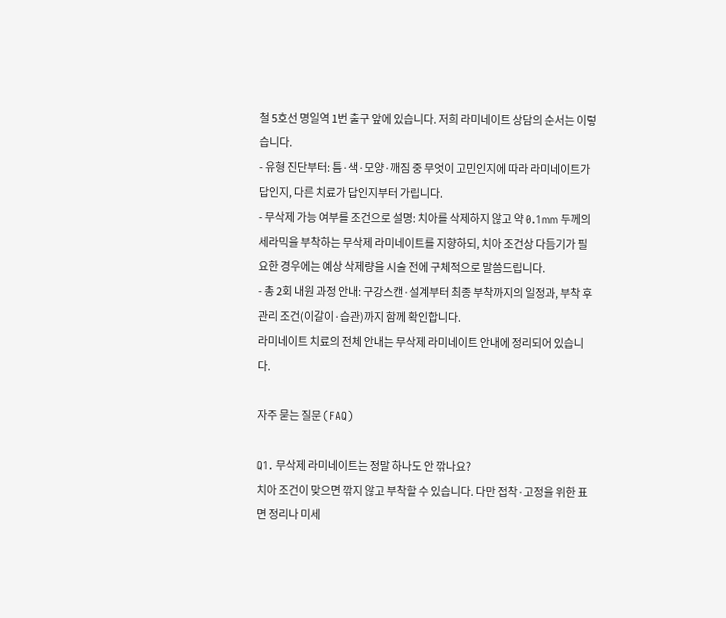철 5호선 명일역 1번 출구 앞에 있습니다. 저희 라미네이트 상담의 순서는 이렇습니다.
- 유형 진단부터: 틈·색·모양·깨짐 중 무엇이 고민인지에 따라 라미네이트가 답인지, 다른 치료가 답인지부터 가립니다.
- 무삭제 가능 여부를 조건으로 설명: 치아를 삭제하지 않고 약 0.1mm 두께의 세라믹을 부착하는 무삭제 라미네이트를 지향하되, 치아 조건상 다듬기가 필요한 경우에는 예상 삭제량을 시술 전에 구체적으로 말씀드립니다.
- 총 2회 내원 과정 안내: 구강스캔·설계부터 최종 부착까지의 일정과, 부착 후 관리 조건(이갈이·습관)까지 함께 확인합니다.
라미네이트 치료의 전체 안내는 무삭제 라미네이트 안내에 정리되어 있습니다.

자주 묻는 질문 (FAQ)

Q1. 무삭제 라미네이트는 정말 하나도 안 깎나요?
치아 조건이 맞으면 깎지 않고 부착할 수 있습니다. 다만 접착·고정을 위한 표면 정리나 미세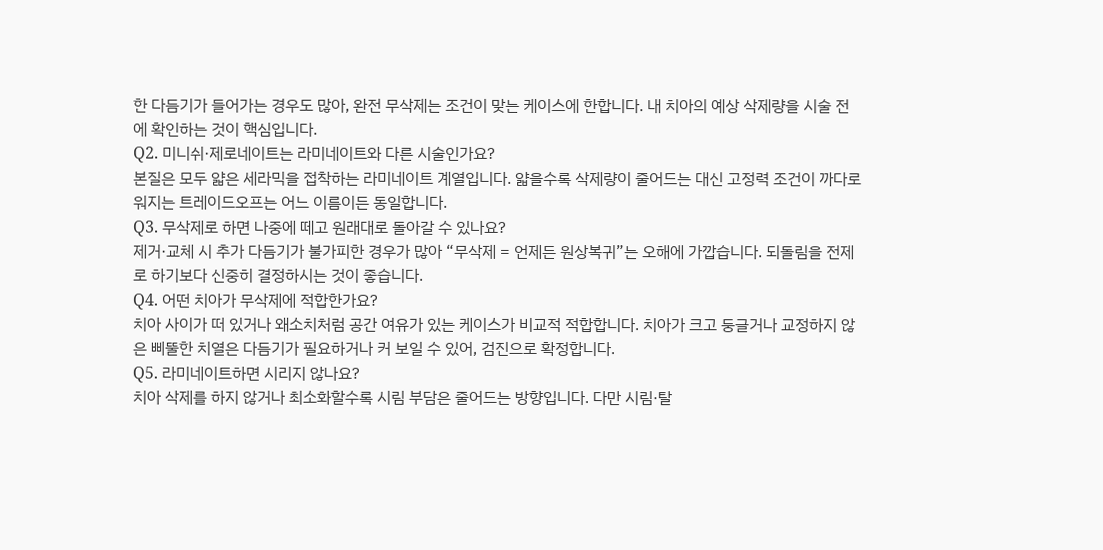한 다듬기가 들어가는 경우도 많아, 완전 무삭제는 조건이 맞는 케이스에 한합니다. 내 치아의 예상 삭제량을 시술 전에 확인하는 것이 핵심입니다.
Q2. 미니쉬·제로네이트는 라미네이트와 다른 시술인가요?
본질은 모두 얇은 세라믹을 접착하는 라미네이트 계열입니다. 얇을수록 삭제량이 줄어드는 대신 고정력 조건이 까다로워지는 트레이드오프는 어느 이름이든 동일합니다.
Q3. 무삭제로 하면 나중에 떼고 원래대로 돌아갈 수 있나요?
제거·교체 시 추가 다듬기가 불가피한 경우가 많아 “무삭제 = 언제든 원상복귀”는 오해에 가깝습니다. 되돌림을 전제로 하기보다 신중히 결정하시는 것이 좋습니다.
Q4. 어떤 치아가 무삭제에 적합한가요?
치아 사이가 떠 있거나 왜소치처럼 공간 여유가 있는 케이스가 비교적 적합합니다. 치아가 크고 둥글거나 교정하지 않은 삐뚤한 치열은 다듬기가 필요하거나 커 보일 수 있어, 검진으로 확정합니다.
Q5. 라미네이트하면 시리지 않나요?
치아 삭제를 하지 않거나 최소화할수록 시림 부담은 줄어드는 방향입니다. 다만 시림·탈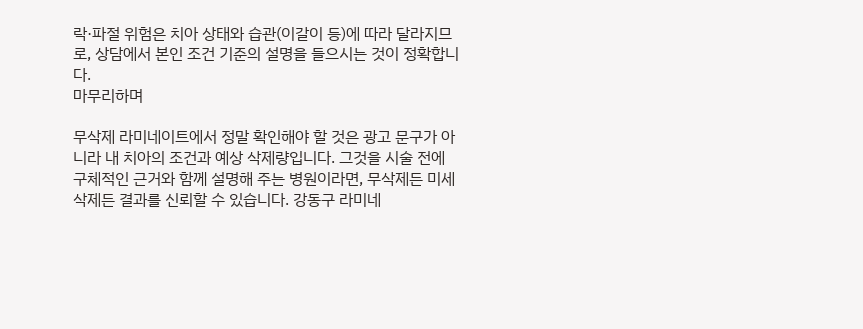락·파절 위험은 치아 상태와 습관(이갈이 등)에 따라 달라지므로, 상담에서 본인 조건 기준의 설명을 들으시는 것이 정확합니다.
마무리하며

무삭제 라미네이트에서 정말 확인해야 할 것은 광고 문구가 아니라 내 치아의 조건과 예상 삭제량입니다. 그것을 시술 전에 구체적인 근거와 함께 설명해 주는 병원이라면, 무삭제든 미세삭제든 결과를 신뢰할 수 있습니다. 강동구 라미네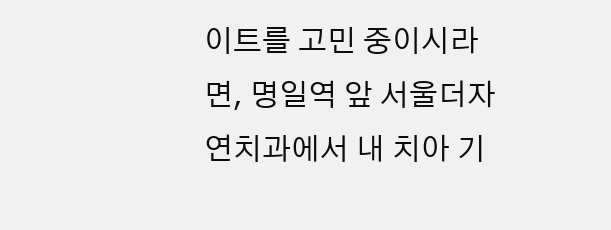이트를 고민 중이시라면, 명일역 앞 서울더자연치과에서 내 치아 기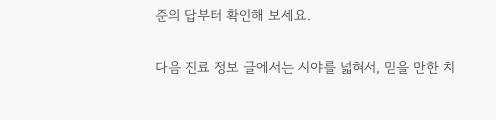준의 답부터 확인해 보세요.


다음 진료 정보 글에서는 시야를 넓혀서, 믿을 만한 치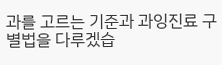과를 고르는 기준과 과잉진료 구별법을 다루겠습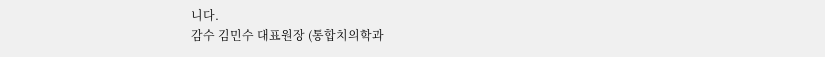니다.
감수 김민수 대표원장 (통합치의학과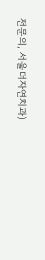전문의, 서울더자연치과)